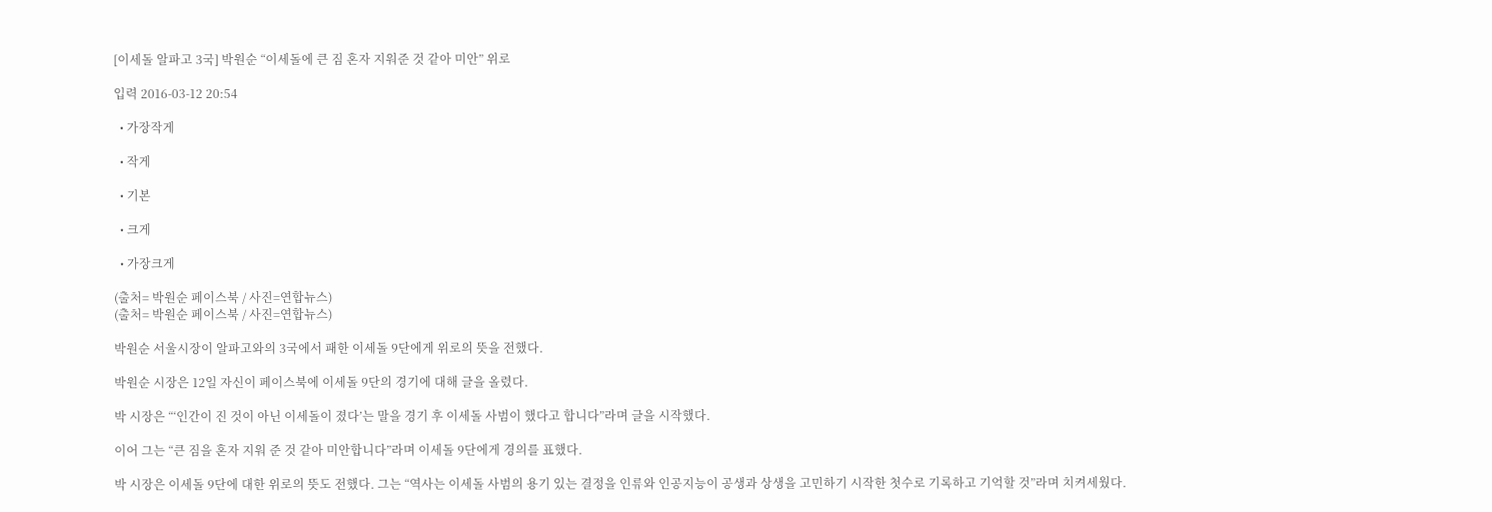[이세돌 알파고 3국] 박원순 “이세돌에 큰 짐 혼자 지워준 것 같아 미안” 위로

입력 2016-03-12 20:54

  • 가장작게

  • 작게

  • 기본

  • 크게

  • 가장크게

(출처= 박원순 페이스북 / 사진=연합뉴스)
(출처= 박원순 페이스북 / 사진=연합뉴스)

박원순 서울시장이 알파고와의 3국에서 패한 이세돌 9단에게 위로의 뜻을 전했다.

박원순 시장은 12일 자신이 페이스북에 이세돌 9단의 경기에 대해 글을 올렸다.

박 시장은 “‘인간이 진 것이 아닌 이세돌이 졌다’는 말을 경기 후 이세돌 사범이 했다고 합니다”라며 글을 시작했다.

이어 그는 “큰 짐을 혼자 지워 준 것 같아 미안합니다”라며 이세돌 9단에게 경의를 표했다.

박 시장은 이세돌 9단에 대한 위로의 뜻도 전했다. 그는 “역사는 이세돌 사범의 용기 있는 결정을 인류와 인공지능이 공생과 상생을 고민하기 시작한 첫수로 기록하고 기억할 것”라며 치켜세웠다.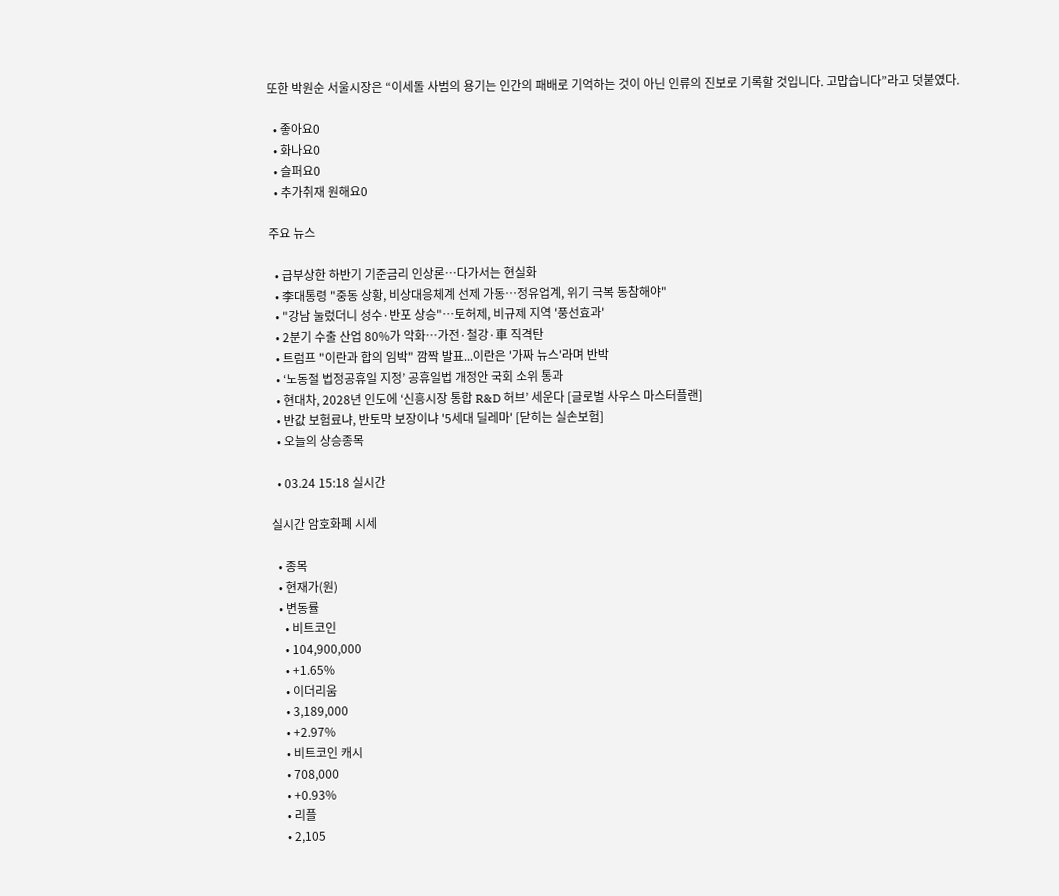또한 박원순 서울시장은 “이세돌 사범의 용기는 인간의 패배로 기억하는 것이 아닌 인류의 진보로 기록할 것입니다. 고맙습니다”라고 덧붙였다.

  • 좋아요0
  • 화나요0
  • 슬퍼요0
  • 추가취재 원해요0

주요 뉴스

  • 급부상한 하반기 기준금리 인상론…다가서는 현실화
  • 李대통령 "중동 상황, 비상대응체계 선제 가동…정유업계, 위기 극복 동참해야"
  • "강남 눌렀더니 성수·반포 상승"⋯토허제, 비규제 지역 '풍선효과'
  • 2분기 수출 산업 80%가 악화…가전·철강·車 직격탄
  • 트럼프 "이란과 합의 임박" 깜짝 발표...이란은 '가짜 뉴스'라며 반박
  • ‘노동절 법정공휴일 지정’ 공휴일법 개정안 국회 소위 통과
  • 현대차, 2028년 인도에 ‘신흥시장 통합 R&D 허브’ 세운다 [글로벌 사우스 마스터플랜]
  • 반값 보험료냐, 반토막 보장이냐 '5세대 딜레마' [닫히는 실손보험]
  • 오늘의 상승종목

  • 03.24 15:18 실시간

실시간 암호화폐 시세

  • 종목
  • 현재가(원)
  • 변동률
    • 비트코인
    • 104,900,000
    • +1.65%
    • 이더리움
    • 3,189,000
    • +2.97%
    • 비트코인 캐시
    • 708,000
    • +0.93%
    • 리플
    • 2,105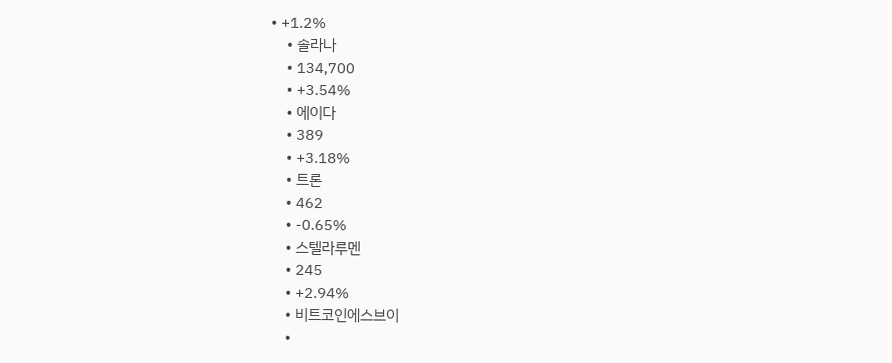• +1.2%
    • 솔라나
    • 134,700
    • +3.54%
    • 에이다
    • 389
    • +3.18%
    • 트론
    • 462
    • -0.65%
    • 스텔라루멘
    • 245
    • +2.94%
    • 비트코인에스브이
    •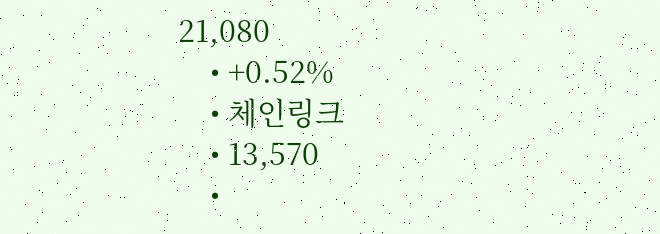21,080
    • +0.52%
    • 체인링크
    • 13,570
    •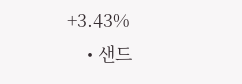+3.43%
    • 샌드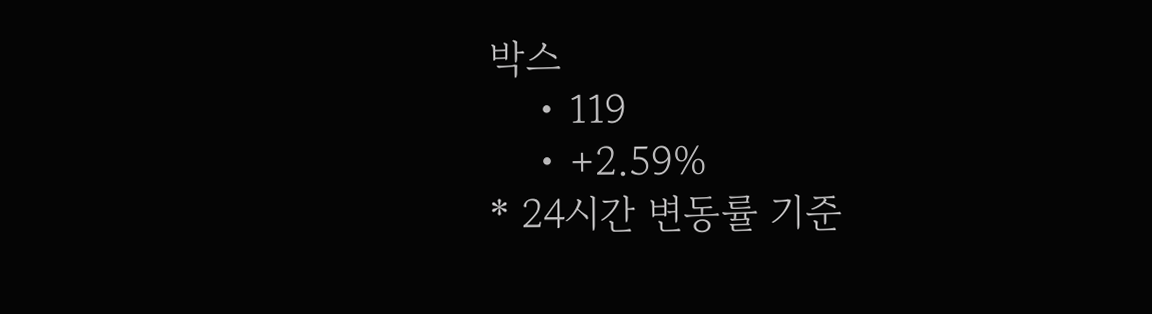박스
    • 119
    • +2.59%
* 24시간 변동률 기준